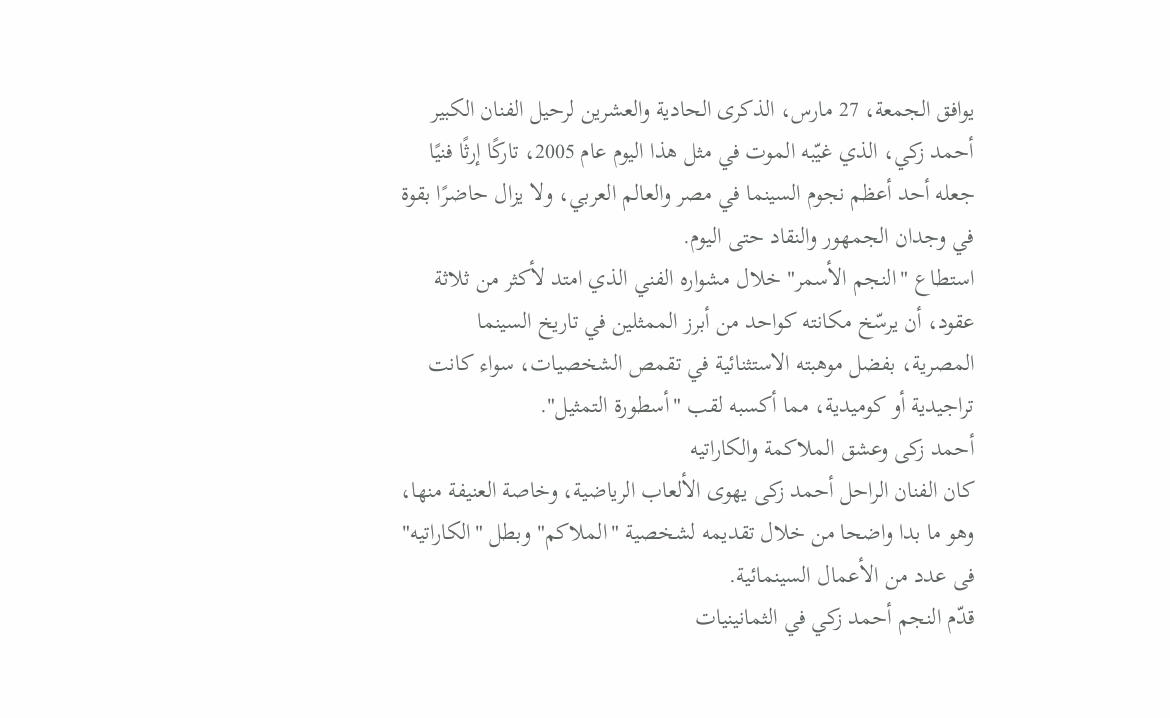يوافق الجمعة، 27 مارس، الذكرى الحادية والعشرين لرحيل الفنان الكبير أحمد زكي، الذي غيّبه الموت في مثل هذا اليوم عام 2005، تاركًا إرثًا فنيًا جعله أحد أعظم نجوم السينما في مصر والعالم العربي، ولا يزال حاضرًا بقوة في وجدان الجمهور والنقاد حتى اليوم.
استطاع "النجم الأسمر" خلال مشواره الفني الذي امتد لأكثر من ثلاثة عقود، أن يرسّخ مكانته كواحد من أبرز الممثلين في تاريخ السينما المصرية، بفضل موهبته الاستثنائية في تقمص الشخصيات، سواء كانت تراجيدية أو كوميدية، مما أكسبه لقب "أسطورة التمثيل".
أحمد زكى وعشق الملاكمة والكاراتيه
كان الفنان الراحل أحمد زكى يهوى الألعاب الرياضية، وخاصة العنيفة منها، وهو ما بدا واضحا من خلال تقديمه لشخصية "الملاكم" وبطل "الكاراتيه" فى عدد من الأعمال السينمائية.
قدّم النجم أحمد زكي في الثمانينيات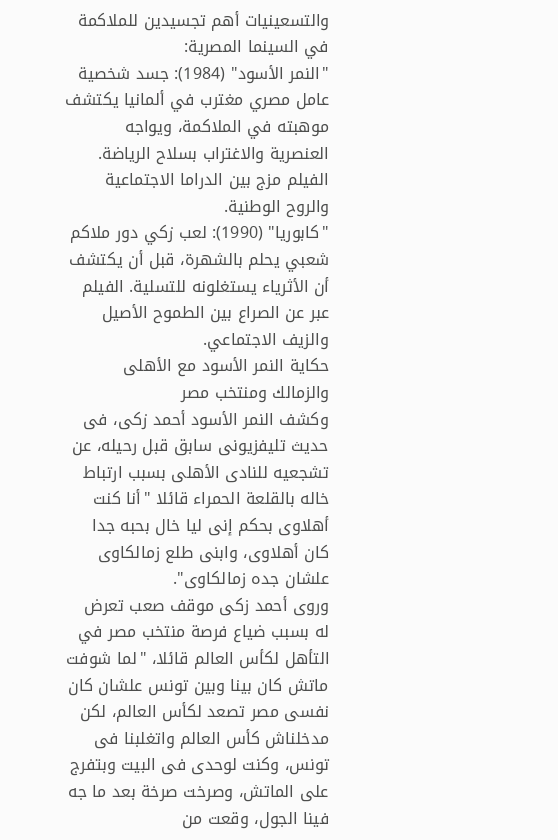والتسعينيات أهم تجسيدين للملاكمة في السينما المصرية:
"النمر الأسود" (1984): جسد شخصية عامل مصري مغترب في ألمانيا يكتشف موهبته في الملاكمة، ويواجه العنصرية والاغتراب بسلاح الرياضة. الفيلم مزج بين الدراما الاجتماعية والروح الوطنية.
"كابوريا" (1990): لعب زكي دور ملاكم شعبي يحلم بالشهرة، قبل أن يكتشف أن الأثرياء يستغلونه للتسلية. الفيلم عبر عن الصراع بين الطموح الأصيل والزيف الاجتماعي.
حكاية النمر الأسود مع الأهلى والزمالك ومنتخب مصر
وكشف النمر الأسود أحمد زكى، فى حديث تليفزيونى سابق قبل رحيله، عن تشجعيه للنادى الأهلى بسبب ارتباط خاله بالقلعة الحمراء قائلا "أنا كنت أهلاوى بحكم إنى ليا خال بحبه جدا كان أهلاوى، وابنى طلع زمالكاوى علشان جده زمالكاوى".
وروى أحمد زكى موقف صعب تعرض له بسبب ضياع فرصة منتخب مصر في التأهل لكأس العالم قائلا، "لما شوفت ماتش كان بينا وبين تونس علشان كان نفسى مصر تصعد لكأس العالم، لكن مدخلناش كأس العالم واتغلبنا فى تونس، وكنت لوحدى فى البيت وبتفرج على الماتش، وصرخت صرخة بعد ما جه فينا الجول، وقعت من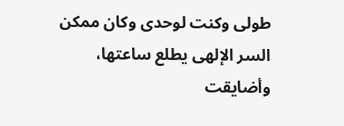طولى وكنت لوحدى وكان ممكن السر الإلهى يطلع ساعتها، وأضايقت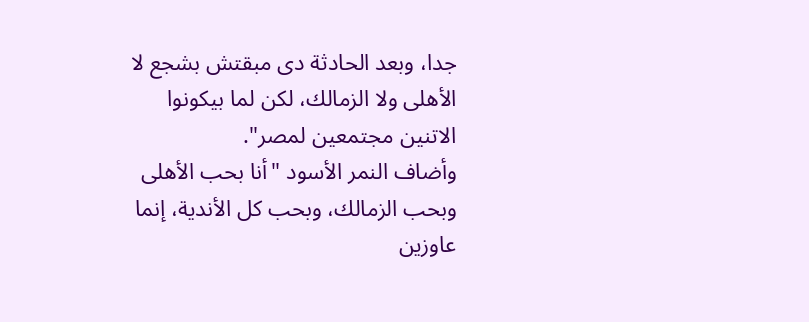جدا، وبعد الحادثة دى مبقتش بشجع لا الأهلى ولا الزمالك، لكن لما بيكونوا الاتنين مجتمعين لمصر".
وأضاف النمر الأسود "أنا بحب الأهلى وبحب الزمالك، وبحب كل الأندية، إنما عاوزين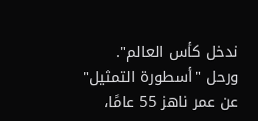ندخل كأس العالم".
ورحل "أسطورة التمثيل" عن عمر ناهز 55 عامًا،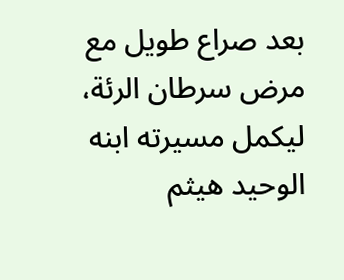بعد صراع طويل مع مرض سرطان الرئة، ليكمل مسيرته ابنه الوحيد هيثم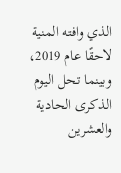الذي وافته المنية لاحقًا عام 2019، وبينما تحل اليوم الذكرى الحادية والعشرين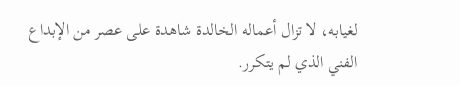لغيابه، لا تزال أعماله الخالدة شاهدة على عصر من الإبداع الفني الذي لم يتكرر.